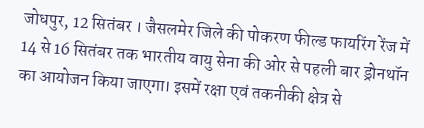जोधपुर, 12 सितंबर । जैसलमेर जिले की पोकरण फील्ड फायरिंग रेंज में 14 से 16 सितंबर तक भारतीय वायु सेना की ओर से पहली बार ड्रोनथॉन का आयोजन किया जाएगा। इसमें रक्षा एवं तकनीकी क्षेत्र से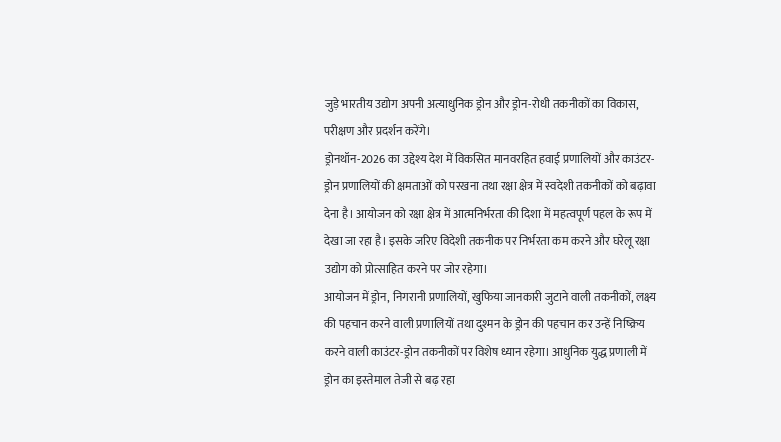जुड़े भारतीय उद्योग अपनी अत्याधुनिक ड्रोन और ड्रोन-रोधी तकनीकों का विकास, परीक्षण और प्रदर्शन करेंगे।
ड्रोनथॉन-2026 का उद्देश्य देश में विकसित मानवरहित हवाई प्रणालियों और काउंटर-ड्रोन प्रणालियों की क्षमताओं को परखना तथा रक्षा क्षेत्र में स्वदेशी तकनीकों को बढ़ावा देना है। आयोजन को रक्षा क्षेत्र में आत्मनिर्भरता की दिशा में महत्वपूर्ण पहल के रूप में देखा जा रहा है। इसके जरिए विदेशी तकनीक पर निर्भरता कम करने और घरेलू रक्षा उद्योग को प्रोत्साहित करने पर जोर रहेगा।
आयोजन में ड्रोन, निगरानी प्रणालियों, खुफिया जानकारी जुटाने वाली तकनीकों, लक्ष्य की पहचान करने वाली प्रणालियों तथा दुश्मन के ड्रोन की पहचान कर उन्हें निष्क्रिय करने वाली काउंटर-ड्रोन तकनीकों पर विशेष ध्यान रहेगा। आधुनिक युद्ध प्रणाली में ड्रोन का इस्तेमाल तेजी से बढ़ रहा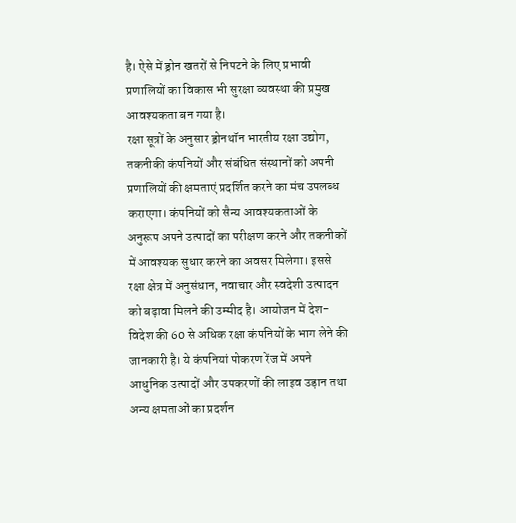है। ऐसे में ड्रोन खतरों से निपटने के लिए प्रभावी प्रणालियों का विकास भी सुरक्षा व्यवस्था की प्रमुख आवश्यकता बन गया है।
रक्षा सूत्रों के अनुसार ड्रोनथॉन भारतीय रक्षा उद्योग, तकनीकी कंपनियों और संबंधित संस्थानों को अपनी प्रणालियों की क्षमताएं प्रदर्शित करने का मंच उपलब्ध कराएगा। कंपनियों को सैन्य आवश्यकताओं के अनुरूप अपने उत्पादों का परीक्षण करने और तकनीकों में आवश्यक सुधार करने का अवसर मिलेगा। इससे रक्षा क्षेत्र में अनुसंधान, नवाचार और स्वदेशी उत्पादन को बढ़ावा मिलने की उम्मीद है। आयोजन में देश-विदेश की 60 से अधिक रक्षा कंपनियों के भाग लेने की जानकारी है। ये कंपनियां पोकरण रेंज में अपने आधुनिक उत्पादों और उपकरणों की लाइव उड़ान तथा अन्य क्षमताओं का प्रदर्शन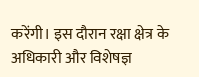करेंगी। इस दौरान रक्षा क्षेत्र के अधिकारी और विशेषज्ञ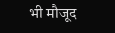भी मौजूद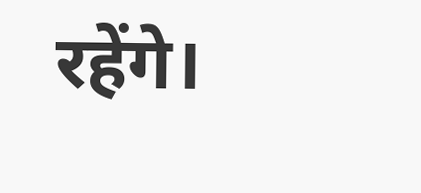रहेंगे।